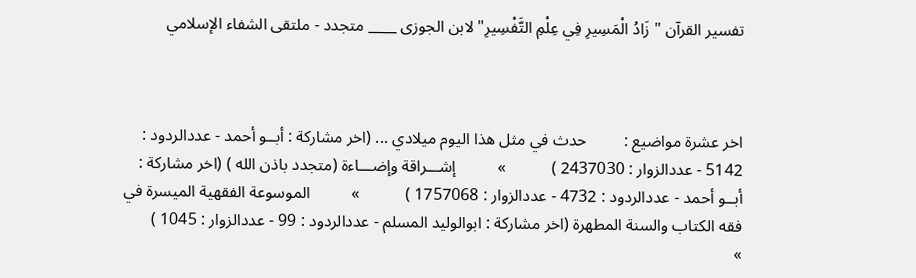تفسير القرآن " زَادُ الْمَسِيرِ فِي عِلْمِ التَّفْسِيرِ" لابن الجوزى ____ متجدد - ملتقى الشفاء الإسلامي



اخر عشرة مواضيع :         حدث في مثل هذا اليوم ميلادي ... (اخر مشاركة : أبــو أحمد - عددالردود : 5142 - عددالزوار : 2437030 )           »          إشـــراقة وإضـــاءة (متجدد باذن الله ) (اخر مشاركة : أبــو أحمد - عددالردود : 4732 - عددالزوار : 1757068 )           »          الموسوعة الفقهية الميسرة في فقه الكتاب والسنة المطهرة (اخر مشاركة : ابوالوليد المسلم - عددالردود : 99 - عددالزوار : 1045 )           »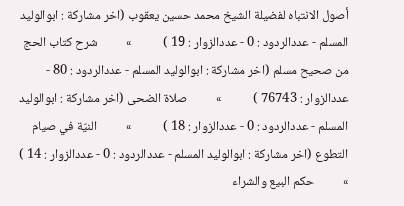أصول الانتباه لفضيلة الشيخ محمد حسين يعقوب (اخر مشاركة : ابوالوليد المسلم - عددالردود : 0 - عددالزوار : 19 )           »          شرح كتاب الحج من صحيح مسلم (اخر مشاركة : ابوالوليد المسلم - عددالردود : 80 - عددالزوار : 76743 )           »          صلاة الضحى (اخر مشاركة : ابوالوليد المسلم - عددالردود : 0 - عددالزوار : 18 )           »          النيّة في صيام التطوع (اخر مشاركة : ابوالوليد المسلم - عددالردود : 0 - عددالزوار : 14 )           »          حكم البيع والشراء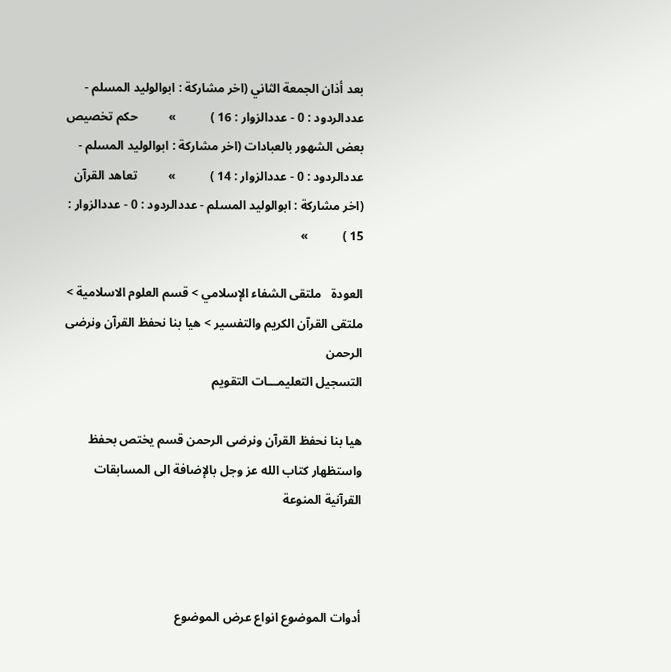بعد أذان الجمعة الثاني (اخر مشاركة : ابوالوليد المسلم - عددالردود : 0 - عددالزوار : 16 )           »          حكم تخصيص بعض الشهور بالعبادات (اخر مشاركة : ابوالوليد المسلم - عددالردود : 0 - عددالزوار : 14 )           »          تعاهد القرآن (اخر مشاركة : ابوالوليد المسلم - عددالردود : 0 - عددالزوار : 15 )           »

العودة   ملتقى الشفاء الإسلامي > قسم العلوم الاسلامية > ملتقى القرآن الكريم والتفسير > هيا بنا نحفظ القرآن ونرضى الرحمن
التسجيل التعليمـــات التقويم

هيا بنا نحفظ القرآن ونرضى الرحمن قسم يختص بحفظ واستظهار كتاب الله عز وجل بالإضافة الى المسابقات القرآنية المنوعة



أدوات الموضوع انواع عرض الموضوع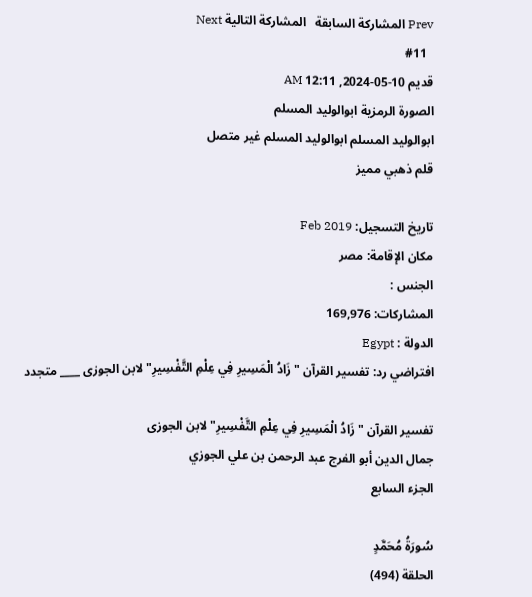Prev المشاركة السابقة   المشاركة التالية Next
  #11
قديم 10-05-2024, 12:11 AM
الصورة الرمزية ابوالوليد المسلم
ابوالوليد المسلم ابوالوليد المسلم غير متصل
قلم ذهبي مميز

تاريخ التسجيل: Feb 2019
مكان الإقامة: مصر
الجنس :
المشاركات: 169,976
الدولة : Egypt
افتراضي رد: تفسير القرآن " زَادُ الْمَسِيرِ فِي عِلْمِ التَّفْسِيرِ" لابن الجوزى ____ متجدد

تفسير القرآن " زَادُ الْمَسِيرِ فِي عِلْمِ التَّفْسِيرِ" لابن الجوزى
جمال الدين أبو الفرج عبد الرحمن بن علي الجوزي
الجزء السابع

سُورَةُ مُحَمَّدٍ
الحلقة (494)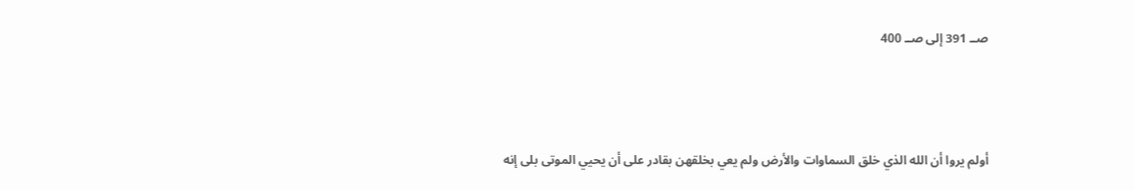صــ 391 إلى صــ 400



أولم يروا أن الله الذي خلق السماوات والأرض ولم يعي بخلقهن بقادر على أن يحيي الموتى بلى إنه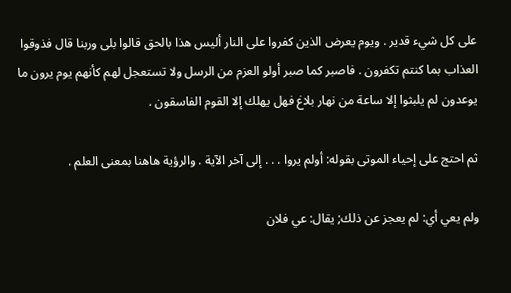على كل شيء قدير . ويوم يعرض الذين كفروا على النار أليس هذا بالحق قالوا بلى وربنا قال فذوقوا العذاب بما كنتم تكفرون . فاصبر كما صبر أولو العزم من الرسل ولا تستعجل لهم كأنهم يوم يرون ما يوعدون لم يلبثوا إلا ساعة من نهار بلاغ فهل يهلك إلا القوم الفاسقون .

ثم احتج على إحياء الموتى بقوله: أولم يروا . . . إلى آخر الآية . والرؤية هاهنا بمعنى العلم .

ولم يعي أي: لم يعجز عن ذلك; يقال: عي فلان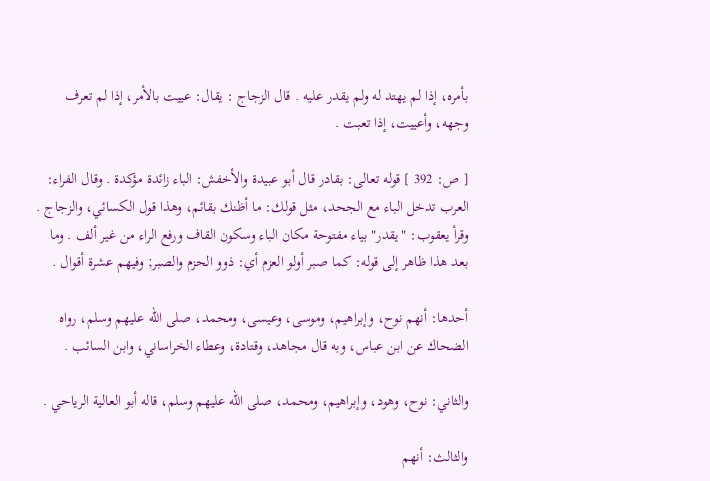بأمره، إذا لم يهتد له ولم يقدر عليه . قال الزجاج : يقال: عييت بالأمر، إذا لم تعرف وجهه، وأعييت، إذا تعبت .

[ ص: 392 ] قوله تعالى: بقادر قال أبو عبيدة والأخفش: الباء زائدة مؤكدة . وقال الفراء: العرب تدخل الباء مع الجحد، مثل قولك: ما أظنك بقائم، وهذا قول الكسائي، والزجاج . وقرأ يعقوب: "يقدر" بياء مفتوحة مكان الباء وسكون القاف ورفع الراء من غير ألف . وما بعد هذا ظاهر إلى قوله: كما صبر أولو العزم أي: ذوو الحزم والصبر; وفيهم عشرة أقوال .

أحدها: أنهم نوح، وإبراهيم، وموسى، وعيسى، ومحمد، صلى الله عليهم وسلم، رواه الضحاك عن ابن عباس، وبه قال مجاهد، وقتادة، وعطاء الخراساني، وابن السائب .

والثاني: نوح، وهود، وإبراهيم، ومحمد، صلى الله عليهم وسلم، قاله أبو العالية الرياحي .

والثالث: أنهم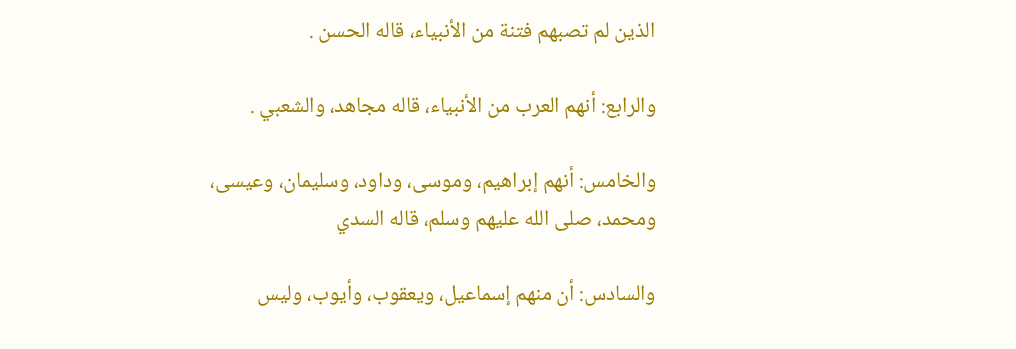الذين لم تصبهم فتنة من الأنبياء، قاله الحسن .

والرابع: أنهم العرب من الأنبياء، قاله مجاهد، والشعبي .

والخامس: أنهم إبراهيم، وموسى، وداود، وسليمان، وعيسى، ومحمد، صلى الله عليهم وسلم، قاله السدي

والسادس: أن منهم إسماعيل، ويعقوب، وأيوب، وليس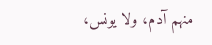منهم آدم، ولا يونس،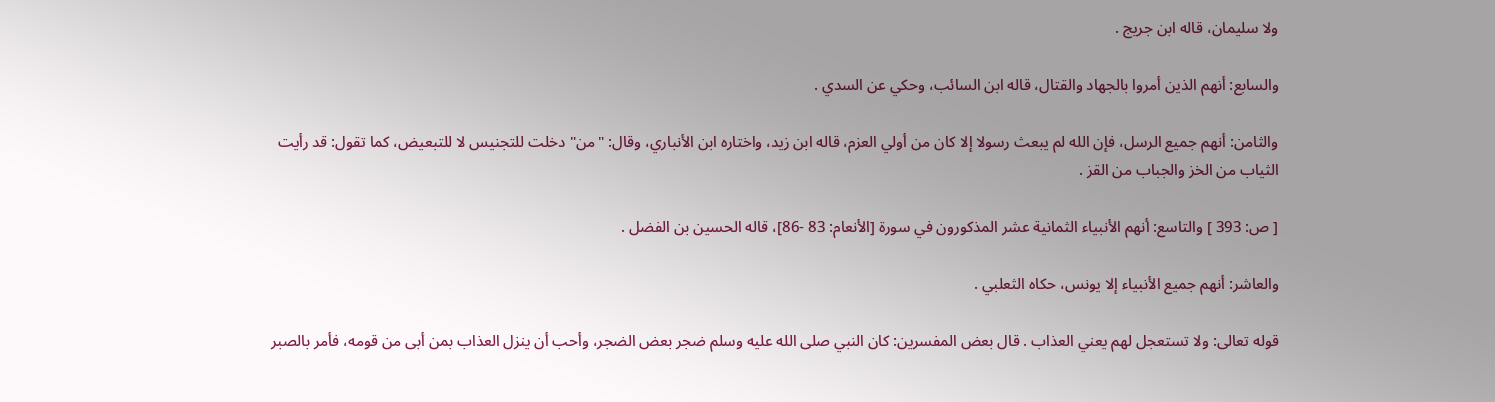ولا سليمان، قاله ابن جريج .

والسابع: أنهم الذين أمروا بالجهاد والقتال، قاله ابن السائب، وحكي عن السدي .

والثامن: أنهم جميع الرسل، فإن الله لم يبعث رسولا إلا كان من أولي العزم، قاله ابن زيد، واختاره ابن الأنباري، وقال: "من" دخلت للتجنيس لا للتبعيض، كما تقول: قد رأيت الثياب من الخز والجباب من القز .

[ ص: 393 ] والتاسع: أنهم الأنبياء الثمانية عشر المذكورون في سورة [الأنعام: 83 -86]، قاله الحسين بن الفضل .

والعاشر: أنهم جميع الأنبياء إلا يونس، حكاه الثعلبي .

قوله تعالى: ولا تستعجل لهم يعني العذاب . قال بعض المفسرين: كان النبي صلى الله عليه وسلم ضجر بعض الضجر، وأحب أن ينزل العذاب بمن أبى من قومه، فأمر بالصبر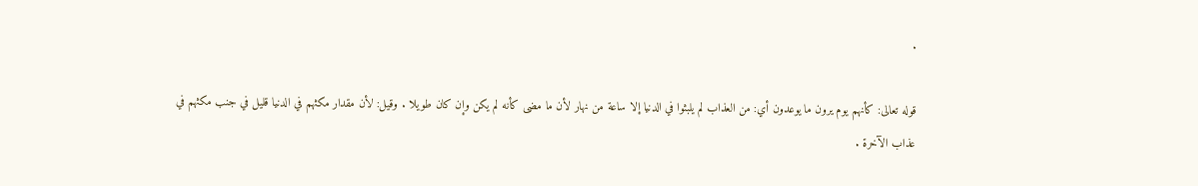.

قوله تعالى: كأنهم يوم يرون ما يوعدون أي: من العذاب لم يلبثوا في الدنيا إلا ساعة من نهار لأن ما مضى كأنه لم يكن وإن كان طويلا . وقيل: لأن مقدار مكثهم في الدنيا قليل في جنب مكثهم في عذاب الآخرة .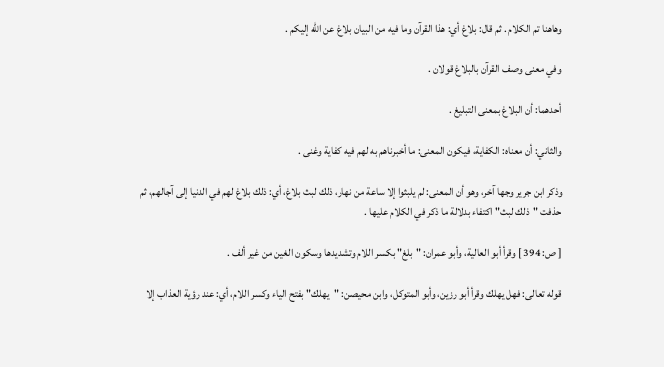وهاهنا تم الكلام . ثم قال: بلاغ أي: هذا القرآن وما فيه من البيان بلاغ عن الله إليكم .

وفي معنى وصف القرآن بالبلاغ قولان .

أحدهما: أن البلاغ بمعنى التبليغ .

والثاني: أن معناه: الكفاية، فيكون المعنى: ما أخبرناهم به لهم فيه كفاية وغنى .

وذكر ابن جرير وجها آخر، وهو أن المعنى: لم يلبثوا إلا ساعة من نهار، ذلك لبث بلاغ، أي: ذلك بلاغ لهم في الدنيا إلى آجالهم، ثم حذفت "ذلك لبث" اكتفاء بدلالة ما ذكر في الكلام عليها .

[ ص: 394 ] وقرأ أبو العالية، وأبو عمران: "بلغ" بكسر اللام وتشديدها وسكون الغين من غير ألف .

قوله تعالى: فهل يهلك وقرأ أبو رزين، وأبو المتوكل، وابن محيصن: "يهلك" بفتح الياء وكسر اللام، أي: عند رؤية العذاب إلا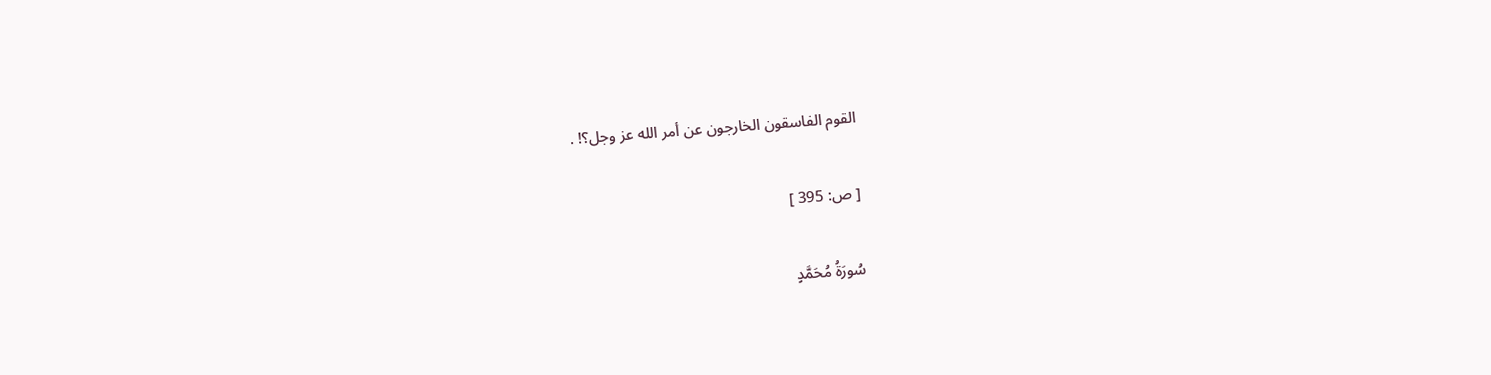القوم الفاسقون الخارجون عن أمر الله عز وجل؟! .

[ ص: 395 ]

سُورَةُ مُحَمَّدٍ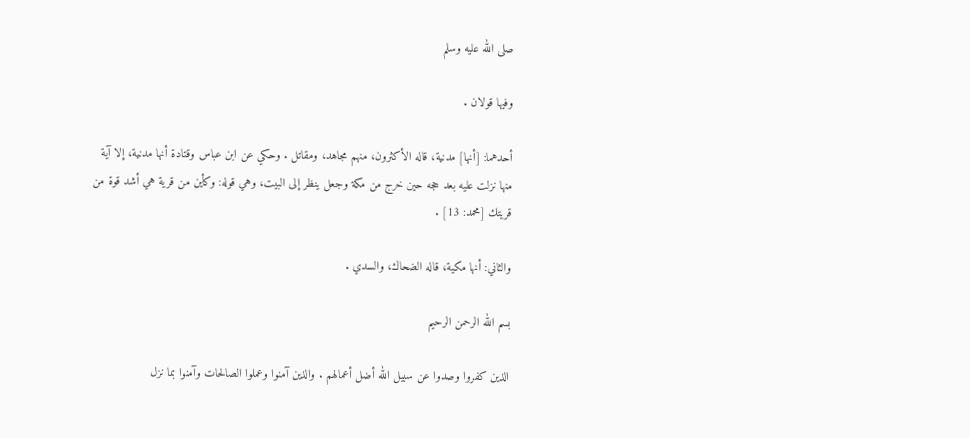صلى الله عليه وسلم

وفيها قولان .

أحدهما: [أنها] مدنية، قاله الأكثرون، منهم مجاهد، ومقاتل . وحكي عن ابن عباس وقتادة أنها مدنية، إلا آية منها نزلت عليه بعد حجه حين خرج من مكة وجعل ينظر إلى البيت، وهي قوله: وكأين من قرية هي أشد قوة من قريتك [محمد: 13] .

والثاني: أنها مكية، قاله الضحاك، والسدي .

بسم الله الرحمن الرحيم

الذين كفروا وصدوا عن سبيل الله أضل أعمالهم . والذين آمنوا وعملوا الصالحات وآمنوا بما نزل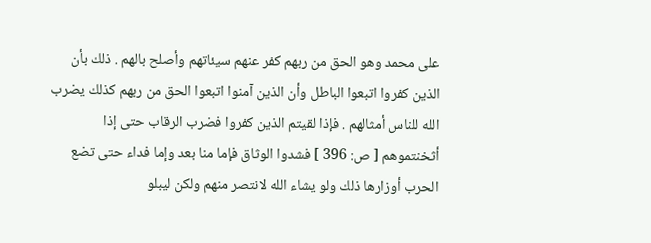على محمد وهو الحق من ربهم كفر عنهم سيئاتهم وأصلح بالهم . ذلك بأن الذين كفروا اتبعوا الباطل وأن الذين آمنوا اتبعوا الحق من ربهم كذلك يضرب الله للناس أمثالهم . فإذا لقيتم الذين كفروا فضرب الرقاب حتى إذا أثخنتموهم [ ص: 396 ] فشدوا الوثاق فإما منا بعد وإما فداء حتى تضع الحرب أوزارها ذلك ولو يشاء الله لانتصر منهم ولكن ليبلو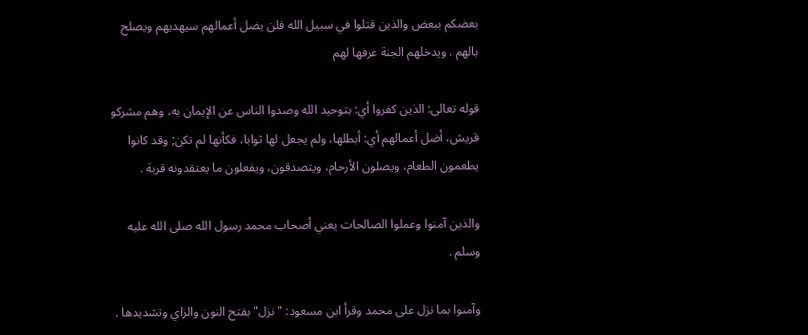بعضكم ببعض والذين قتلوا في سبيل الله فلن يضل أعمالهم سيهديهم ويصلح بالهم . ويدخلهم الجنة عرفها لهم

قوله تعالى: الذين كفروا أي: بتوحيد الله وصدوا الناس عن الإيمان به، وهم مشركو قريش، أضل أعمالهم أي: أبطلها، ولم يجعل لها ثوابا، فكأنها لم تكن; وقد كانوا يطعمون الطعام، ويصلون الأرحام، ويتصدقون، ويفعلون ما يعتقدونه قربة .

والذين آمنوا وعملوا الصالحات يعني أصحاب محمد رسول الله صلى الله عليه وسلم .

وآمنوا بما نزل على محمد وقرأ ابن مسعود: "نزل" بفتح النون والزاي وتشديدها .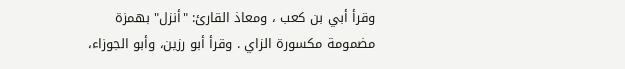وقرأ أبي بن كعب ، ومعاذ القارئ: "أنزل" بهمزة مضمومة مكسورة الزاي . وقرأ أبو رزين، وأبو الجوزاء،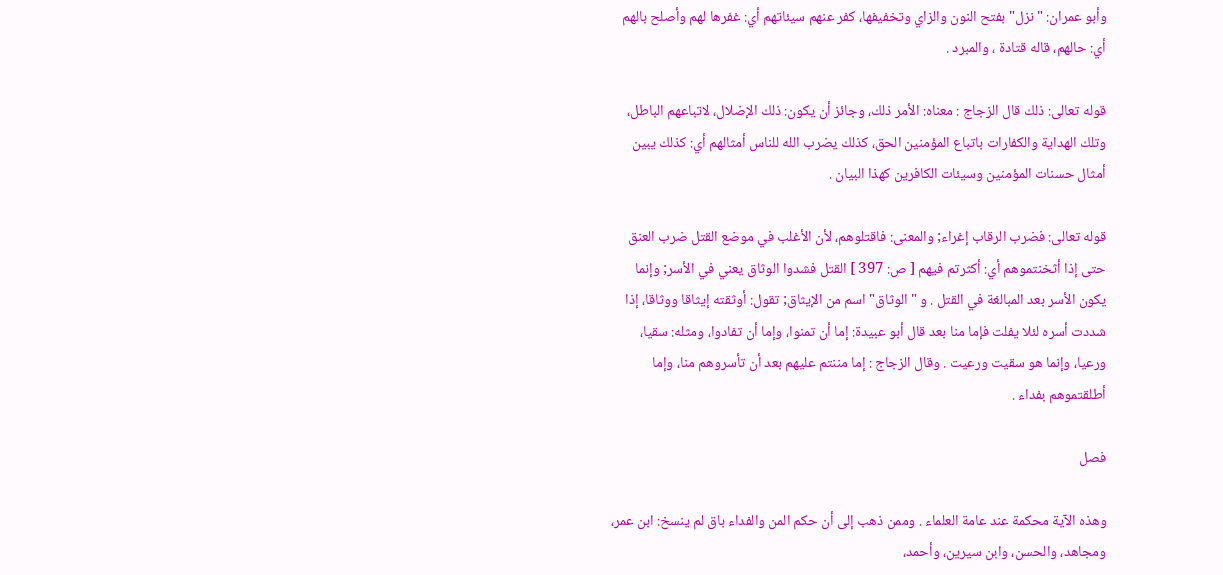وأبو عمران: "نزل" بفتح النون والزاي وتخفيفها، كفر عنهم سيئاتهم أي: غفرها لهم وأصلح بالهم أي: حالهم، قاله قتادة ، والمبرد .

قوله تعالى: ذلك قال الزجاج : معناه: الأمر ذلك، وجائز أن يكون: ذلك الإضلال، لاتباعهم الباطل، وتلك الهداية والكفارات باتباع المؤمنين الحق، كذلك يضرب الله للناس أمثالهم أي: كذلك يبين أمثال حسنات المؤمنين وسيئات الكافرين كهذا البيان .

قوله تعالى: فضرب الرقاب إغراء; والمعنى: فاقتلوهم، لأن الأغلب في موضع القتل ضرب العنق حتى إذا أثخنتموهم أي: أكثرتم فيهم [ ص: 397 ] القتل فشدوا الوثاق يعني في الأسر; وإنما يكون الأسر بعد المبالغة في القتل . و "الوثاق" اسم من الإيثاق; تقول: أوثقته إيثاقا ووثاقا، إذا شددت أسره لئلا يفلت فإما منا بعد قال أبو عبيدة: إما أن تمنوا، وإما أن تفادوا، ومثله: سقيا، ورعيا، وإنما هو سقيت ورعيت . وقال الزجاج : إما مننتم عليهم بعد أن تأسروهم منا، وإما أطلقتموهم بفداء .

فصل

وهذه الآية محكمة عند عامة العلماء . وممن ذهب إلى أن حكم المن والفداء باق لم ينسخ: ابن عمر، ومجاهد، والحسن، وابن سيرين، وأحمد،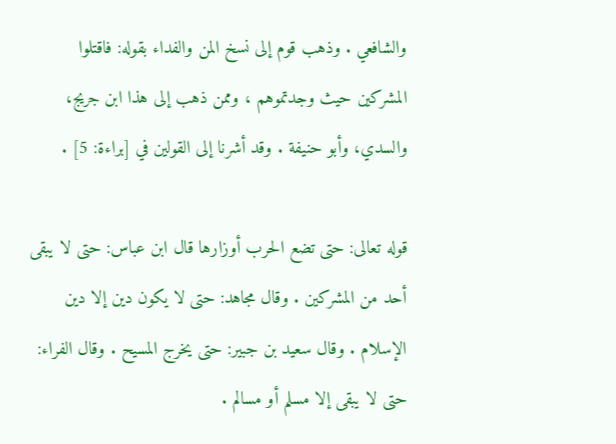والشافعي . وذهب قوم إلى نسخ المن والفداء بقوله: فاقتلوا المشركين حيث وجدتموهم ، وممن ذهب إلى هذا ابن جريج، والسدي، وأبو حنيفة . وقد أشرنا إلى القولين في [براءة: 5] .

قوله تعالى: حتى تضع الحرب أوزارها قال ابن عباس: حتى لا يبقى أحد من المشركين . وقال مجاهد: حتى لا يكون دين إلا دين الإسلام . وقال سعيد بن جبير: حتى يخرج المسيح . وقال الفراء: حتى لا يبقى إلا مسلم أو مسالم .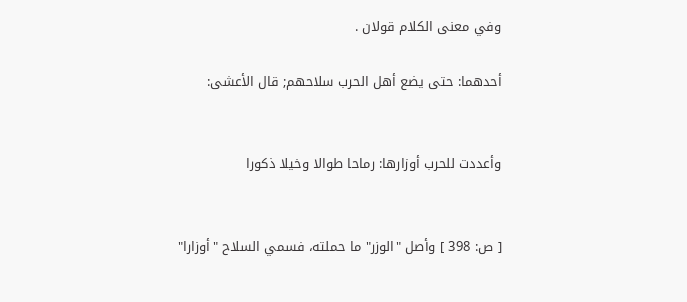وفي معنى الكلام قولان .

أحدهما: حتى يضع أهل الحرب سلاحهم; قال الأعشى:


وأعددت للحرب أوزارها: رماحا طوالا وخيلا ذكورا


[ ص: 398 ] وأصل "الوزر" ما حملته، فسمي السلاح "أوزارا"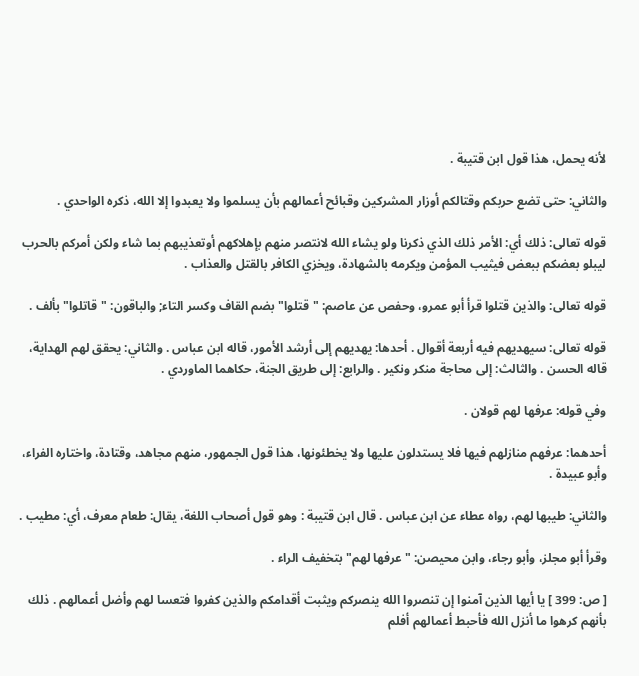لأنه يحمل، هذا قول ابن قتيبة .

والثاني: حتى تضع حربكم وقتالكم أوزار المشركين وقبائح أعمالهم بأن يسلموا ولا يعبدوا إلا الله، ذكره الواحدي .

قوله تعالى: ذلك أي: الأمر ذلك الذي ذكرنا ولو يشاء الله لانتصر منهم بإهلاكهم أوتعذيبهم بما شاء ولكن أمركم بالحرب ليبلو بعضكم ببعض فيثيب المؤمن ويكرمه بالشهادة، ويخزي الكافر بالقتل والعذاب .

قوله تعالى: والذين قتلوا قرأ أبو عمرو، وحفص عن عاصم: "قتلوا" بضم القاف وكسر التاء; والباقون: "قاتلوا" بألف .

قوله تعالى: سيهديهم فيه أربعة أقوال . أحدها: يهديهم إلى أرشد الأمور، قاله ابن عباس . والثاني: يحقق لهم الهداية، قاله الحسن . والثالث: إلى محاجة منكر ونكير . والرابع: إلى طريق الجنة، حكاهما الماوردي .

وفي قوله: عرفها لهم قولان .

أحدهما: عرفهم منازلهم فيها فلا يستدلون عليها ولا يخطئونها، هذا قول الجمهور، منهم مجاهد، وقتادة، واختاره الفراء، وأبو عبيدة .

والثاني: طيبها لهم، رواه عطاء عن ابن عباس . قال ابن قتيبة : وهو قول أصحاب اللغة، يقال: طعام معرف، أي: مطيب .

وقرأ أبو مجلز، وأبو رجاء، وابن محيصن: "عرفها لهم" بتخفيف الراء .

[ ص: 399 ] يا أيها الذين آمنوا إن تنصروا الله ينصركم ويثبت أقدامكم والذين كفروا فتعسا لهم وأضل أعمالهم . ذلك بأنهم كرهوا ما أنزل الله فأحبط أعمالهم أفلم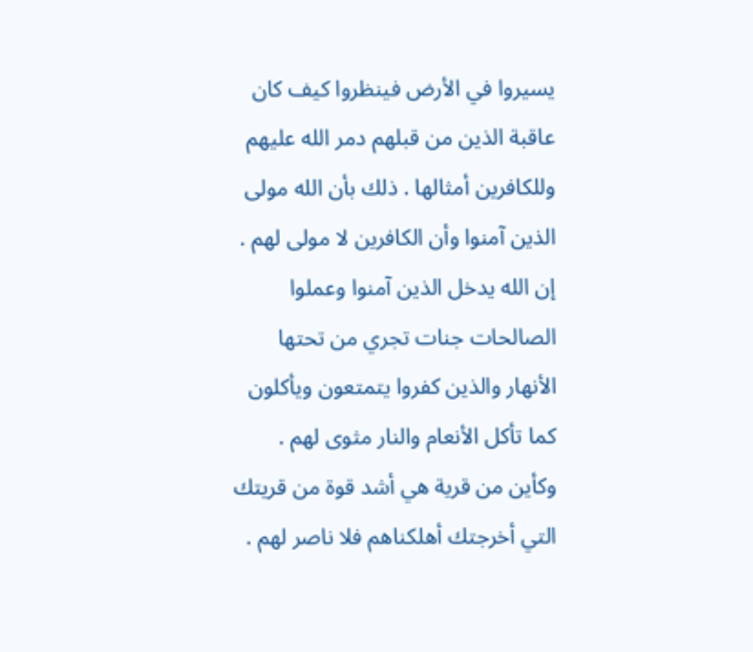يسيروا في الأرض فينظروا كيف كان عاقبة الذين من قبلهم دمر الله عليهم وللكافرين أمثالها . ذلك بأن الله مولى الذين آمنوا وأن الكافرين لا مولى لهم . إن الله يدخل الذين آمنوا وعملوا الصالحات جنات تجري من تحتها الأنهار والذين كفروا يتمتعون ويأكلون كما تأكل الأنعام والنار مثوى لهم . وكأين من قرية هي أشد قوة من قريتك التي أخرجتك أهلكناهم فلا ناصر لهم .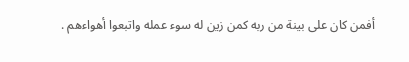أفمن كان على بينة من ربه كمن زين له سوء عمله واتبعوا أهواءهم .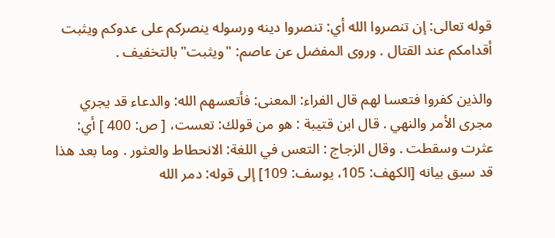قوله تعالى: إن تنصروا الله أي: تنصروا دينه ورسوله ينصركم على عدوكم ويثبت أقدامكم عند القتال . وروى المفضل عن عاصم: "ويثبت" بالتخفيف .

والذين كفروا فتعسا لهم قال الفراء: المعنى: فأتعسهم الله: والدعاء قد يجري مجرى الأمر والنهي . قال ابن قتيبة : هو من قولك: تعست، [ ص: 400 ] أي: عثرت وسقطت . وقال الزجاج : التعس في اللغة: الانحطاط والعثور . وما بعد هذا قد سبق بيانه [الكهف: 105، يوسف: 109] إلى قوله: دمر الله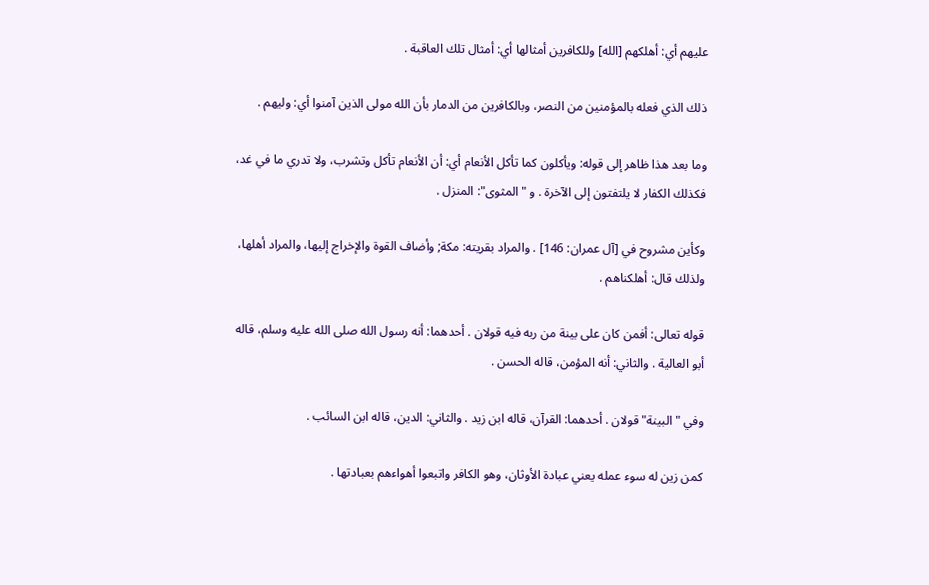عليهم أي: أهلكهم [الله] وللكافرين أمثالها أي: أمثال تلك العاقبة .

ذلك الذي فعله بالمؤمنين من النصر، وبالكافرين من الدمار بأن الله مولى الذين آمنوا أي: وليهم .

وما بعد هذا ظاهر إلى قوله: ويأكلون كما تأكل الأنعام أي: أن الأنعام تأكل وتشرب، ولا تدري ما في غد، فكذلك الكفار لا يلتفتون إلى الآخرة . و "المثوى": المنزل .

وكأين مشروح في [آل عمران: 146] . والمراد بقريته: مكة; وأضاف القوة والإخراج إليها، والمراد أهلها، ولذلك قال: أهلكناهم .

قوله تعالى: أفمن كان على بينة من ربه فيه قولان . أحدهما: أنه رسول الله صلى الله عليه وسلم، قاله أبو العالية . والثاني: أنه المؤمن، قاله الحسن .

وفي "البينة" قولان . أحدهما: القرآن، قاله ابن زيد . والثاني: الدين، قاله ابن السائب .

كمن زين له سوء عمله يعني عبادة الأوثان، وهو الكافر واتبعوا أهواءهم بعبادتها .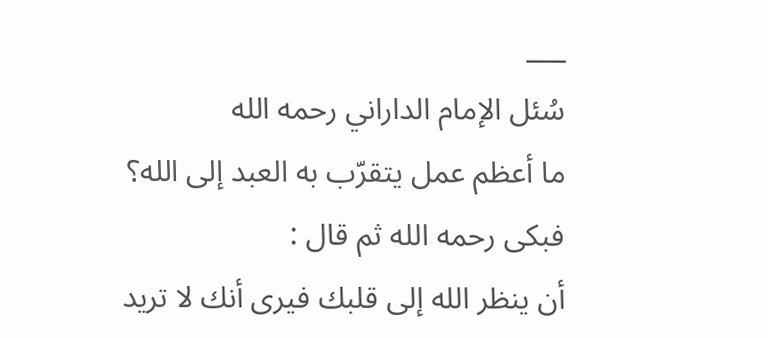___
سُئل الإمام الداراني رحمه الله
ما أعظم عمل يتقرّب به العبد إلى الله؟
فبكى رحمه الله ثم قال :
أن ينظر الله إلى قلبك فيرى أنك لا تريد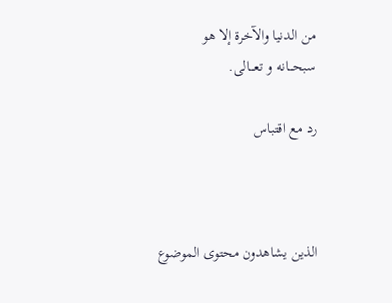من الدنيا والآخرة إلا هو
سبحـــانه و تعـــالى.

رد مع اقتباس



الذين يشاهدون محتوى الموضوع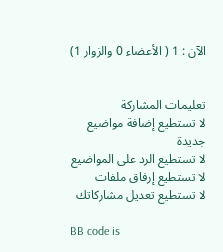الآن : 1 ( الأعضاء 0 والزوار 1)


تعليمات المشاركة
لا تستطيع إضافة مواضيع جديدة
لا تستطيع الرد على المواضيع
لا تستطيع إرفاق ملفات
لا تستطيع تعديل مشاركاتك

BB code is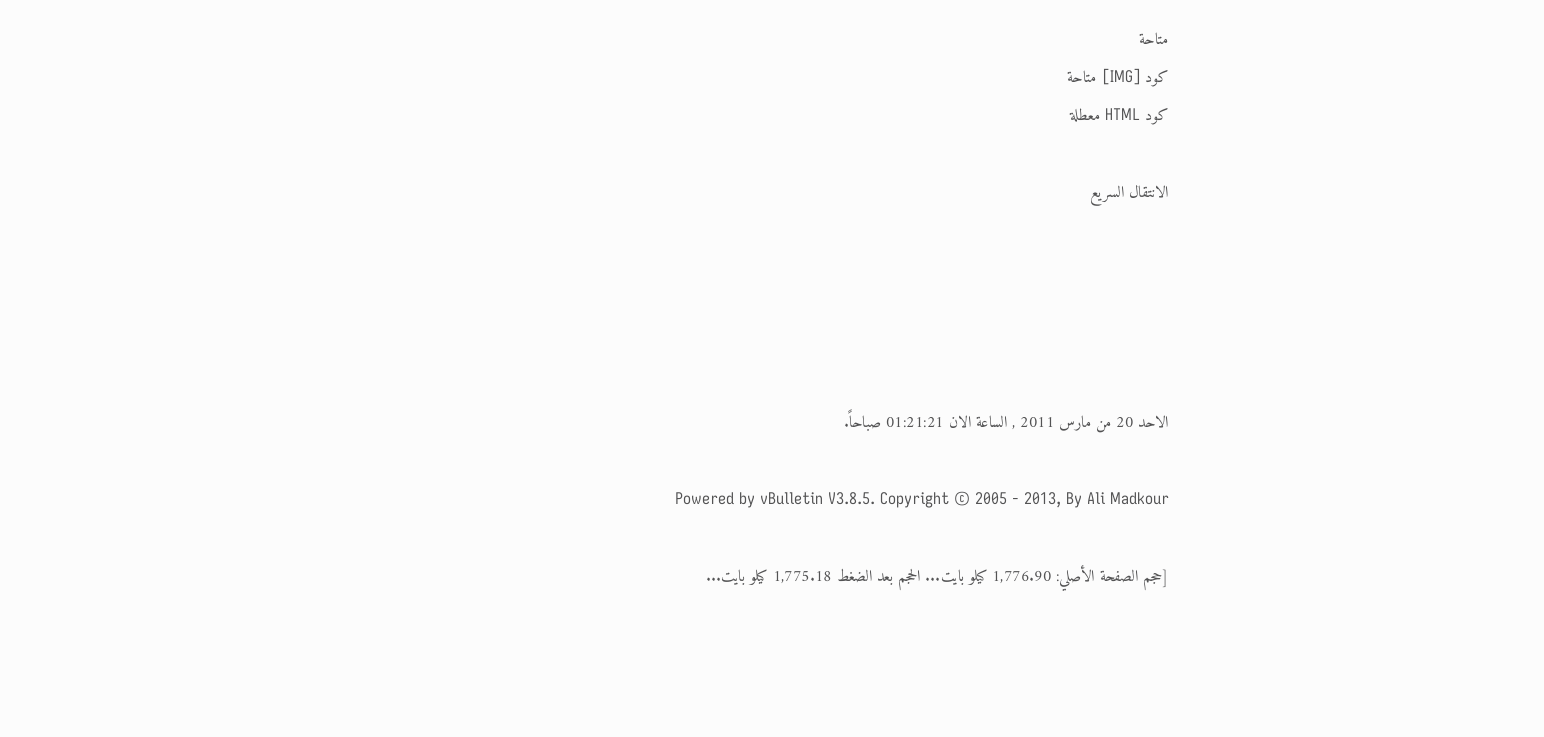متاحة
كود [IMG] متاحة
كود HTML معطلة

الانتقال السريع





الاحد 20 من مارس 2011 , الساعة الان 01:21:21 صباحاً.

Powered by vBulletin V3.8.5. Copyright © 2005 - 2013, By Ali Madkour

[حجم الصفحة الأصلي: 1,776.90 كيلو بايت... الحجم بعد الضغط 1,775.18 كيلو بايت...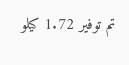تم توفير 1.72 كيلو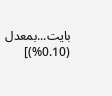بايت...بمعدل (0.10%)]